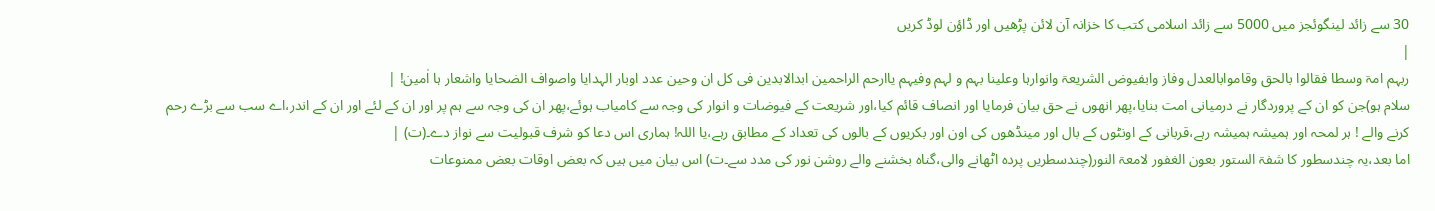30 سے زائد لینگوئجز میں 5000 سے زائد اسلامی کتب کا خزانہ آن لائن پڑھیں اور ڈاؤن لوڈ کریں
|
ربہم امۃ وسطا فقالوا بالحق وقاموابالعدل وفاز وابفیوض الشریعۃ وانوارہا وعلینا بہم و لہم وفیہم یاارحم الراحمین ابدالابدین فی کل ان وحین عدد اوبار الہدایا واصواف الضحایا واشعار ہا اٰمین! |
سلام ہو)جن کو ان کے پروردگار نے درمیانی امت بنایا،پھر انھوں نے حق بیان فرمایا اور انصاف قائم کیا،اور شریعت کے فیوضات و انوار کی وجہ سے کامیاب ہوئے،پھر ان کی وجہ سے ہم پر اور ان کے لئے اور ان کے اندر،اے سب سے بڑے رحم کرنے والے ! ہر لمحہ اور ہمیشہ ہمیشہ رہے،قربانی کے اونٹوں کے بال اور مینڈھوں کی اون اور بکریوں کے بالوں کی تعداد کے مطابق رہے،یا اللہ! ہماری اس دعا کو شرف قبولیت سے نواز دے۔(ت) |
اما بعد،یہ چندسطور کا شفۃ الستور بعون الغفور لامعۃ النور(چندسطریں پردہ اٹھانے والی،گناہ بخشنے والے روشن نور کی مدد سے۔ت) اس بیان میں ہیں کہ بعض اوقات بعض ممنوعات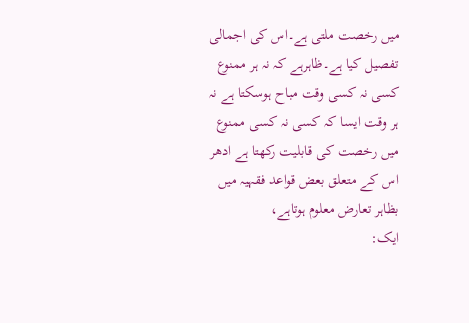میں رخصت ملتی ہے۔اس کی اجمالی تفصیل کیا ہے۔ظاہرہے کہ نہ ہر ممنوع کسی نہ کسی وقت مباح ہوسکتا ہے نہ ہر وقت ایسا کہ کسی نہ کسی ممنوع میں رخصت کی قابلیت رکھتا ہے ادھر اس کے متعلق بعض قواعد فقہیہ میں بظاہر تعارض معلوم ہوتاہے،
ایک: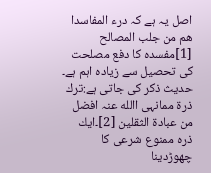اصل یہ ہے کہ درء المفاسدا ھم من جلب المصالح [1]مفسدہ کا دفع مصلحت کی تحصیل سے زیادہ اہم ہے۔
حدیث ذکر کی جاتی ہے:ترك ذرۃ ممانہی االله عنہ افضل من عبادۃ الثقلین [2]۔ایك ذرہ ممنوع شرعی کا چھوڑدینا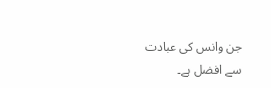جن وانس کی عبادت سے افضل ہے۔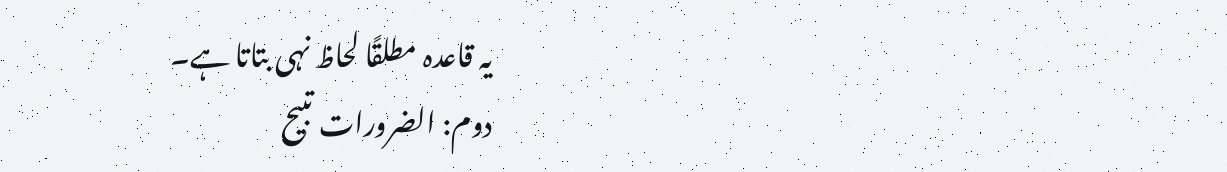یہ قاعدہ مطلقًا لحاظ نہی بتاتا ہے۔
دوم: الضرورات تبیح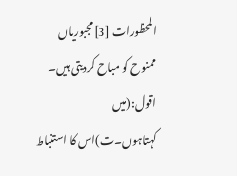المحظورات [3]مجبوریاں ممنوح کو مباح کردیتی ہیں۔
اقول:(میں کہتاہوں۔ت)اس کا استنباط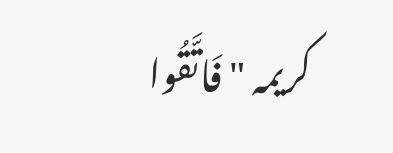کریمہ " فَاتَّقُوا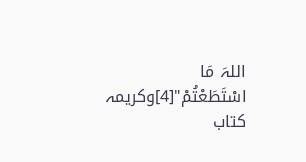اللہَ مَا اسْتَطَعْتُمْ"[4]وکریمہ
کتاب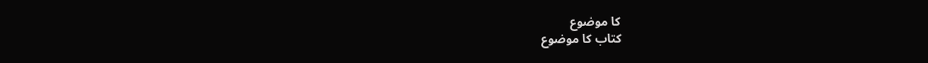کا موضوع
کتاب کا موضوع